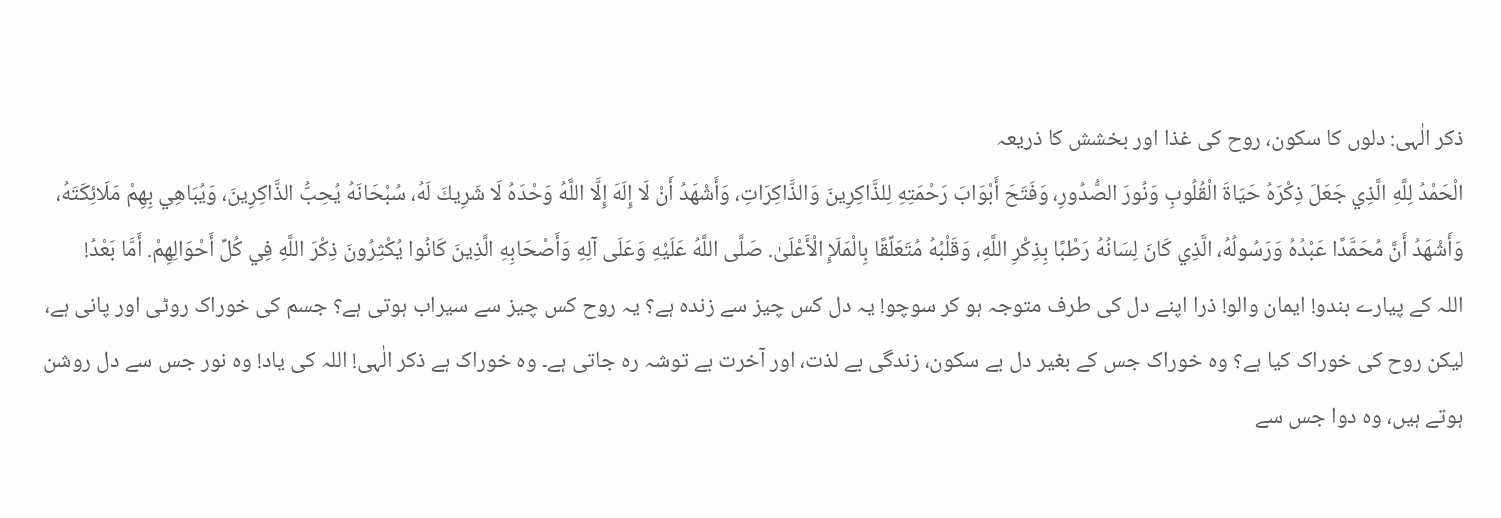ذکر الٰہی: دلوں کا سکون، روح کی غذا اور بخشش کا ذریعہ
الْحَمْدُ لِلَّهِ الَّذِي جَعَلَ ذِكْرَهُ حَيَاةَ الْقُلُوبِ وَنُورَ الصُّدُورِ، وَفَتَحَ أَبْوَابَ رَحْمَتِهِ لِلذَّاكِرِينَ وَالذَّاكِرَاتِ، وَأَشْهَدُ أَنْ لَا إِلَهَ إِلَّا اللَّهُ وَحْدَهُ لَا شَرِيكَ لَهُ، سُبْحَانَهُ يُحِبُّ الذَّاكِرِينَ، وَيُبَاهِي بِهِمْ مَلَائِكَتَهُ، وَأَشْهَدُ أَنَّ مُحَمَّدًا عَبْدُهُ وَرَسُولُهُ، الَّذِي كَانَ لِسَانُهُ رَطْبًا بِذِكْرِ اللَّهِ، وَقَلْبُهُ مُتَعَلِّقًا بِالْمَلَإِ الْأَعْلَىٰ. صَلَّى اللَّهُ عَلَيْهِ وَعَلَى آلِهِ وَأَصْحَابِهِ الَّذِينَ كَانُوا يُكْثِرُونَ ذِكْرَ اللَّهِ فِي كُلِّ أَحْوَالِهِمْ. أَمَّا بَعْدُ!
اللہ کے پیارے بندو! ایمان والو! ذرا اپنے دل کی طرف متوجہ ہو کر سوچو! یہ دل کس چیز سے زندہ ہے؟ یہ روح کس چیز سے سیراب ہوتی ہے؟ جسم کی خوراک روٹی اور پانی ہے، لیکن روح کی خوراک کیا ہے؟ وہ خوراک جس کے بغیر دل بے سکون، زندگی بے لذت، اور آخرت بے توشہ رہ جاتی ہے۔ وہ خوراک ہے ذکر الٰہی! اللہ کی یاد! وہ نور جس سے دل روشن ہوتے ہیں، وہ دوا جس سے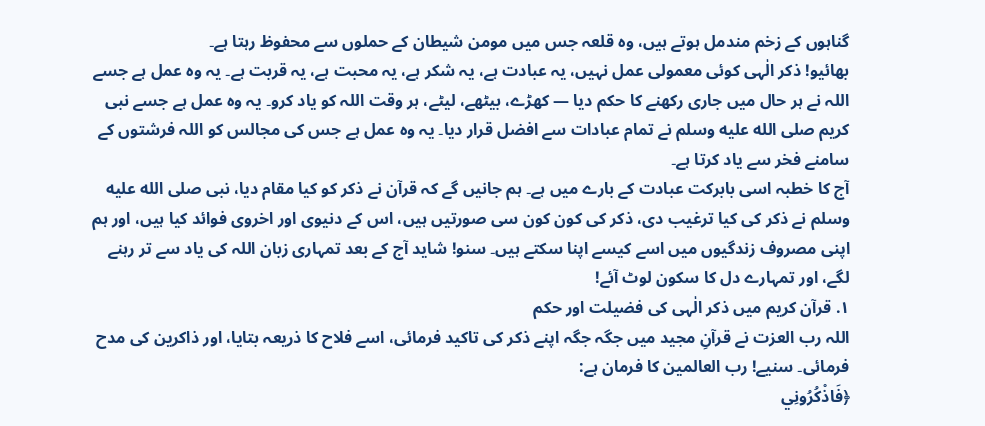گناہوں کے زخم مندمل ہوتے ہیں، وہ قلعہ جس میں مومن شیطان کے حملوں سے محفوظ رہتا ہے۔
بھائیو! ذکر الٰہی کوئی معمولی عمل نہیں، یہ عبادت ہے، یہ شکر ہے، یہ محبت ہے، یہ قربت ہے۔ یہ وہ عمل ہے جسے اللہ نے ہر حال میں جاری رکھنے کا حکم دیا — کھڑے، بیٹھے، لیٹے، ہر وقت اللہ کو یاد کرو۔ یہ وہ عمل ہے جسے نبی کریم صلى الله عليه وسلم نے تمام عبادات سے افضل قرار دیا۔ یہ وہ عمل ہے جس کی مجالس کو اللہ فرشتوں کے سامنے فخر سے یاد کرتا ہے۔
آج کا خطبہ اسی بابرکت عبادت کے بارے میں ہے۔ ہم جانیں گے کہ قرآن نے ذکر کو کیا مقام دیا، نبی صلى الله عليه وسلم نے ذکر کی کیا ترغیب دی، ذکر کی کون کون سی صورتیں ہیں، اس کے دنیوی اور اخروی فوائد کیا ہیں، اور ہم اپنی مصروف زندگیوں میں اسے کیسے اپنا سکتے ہیں۔ سنو! شاید آج کے بعد تمہاری زبان اللہ کی یاد سے تر رہنے لگے، اور تمہارے دل کا سکون لوٹ آئے!
۱. قرآن کریم میں ذکر الٰہی کی فضیلت اور حکم
اللہ رب العزت نے قرآنِ مجید میں جگہ جگہ اپنے ذکر کی تاکید فرمائی، اسے فلاح کا ذریعہ بتایا، اور ذاکرین کی مدح فرمائی۔ سنیے! رب العالمین کا فرمان ہے:
﴿فَاذْكُرُونِي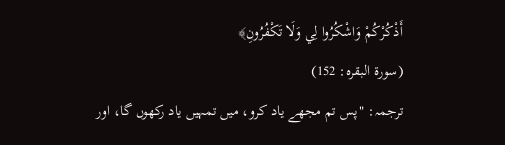أَذْكُرْكُمْ وَاشْكُرُوا لِي وَلَا تَكْفُرُونِ﴾
(سورۃ البقرہ: 152)
ترجمہ: "پس تم مجھے یاد کرو، میں تمہیں یاد رکھوں گا، اور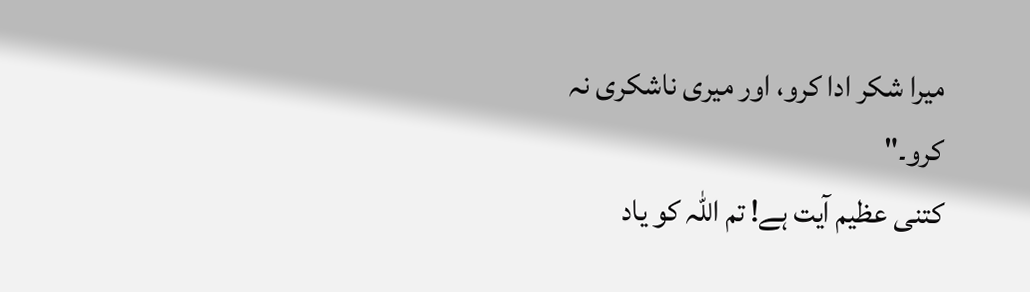میرا شکر ادا کرو، اور میری ناشکری نہ کرو۔"
کتنی عظیم آیت ہے! تم اللہ کو یاد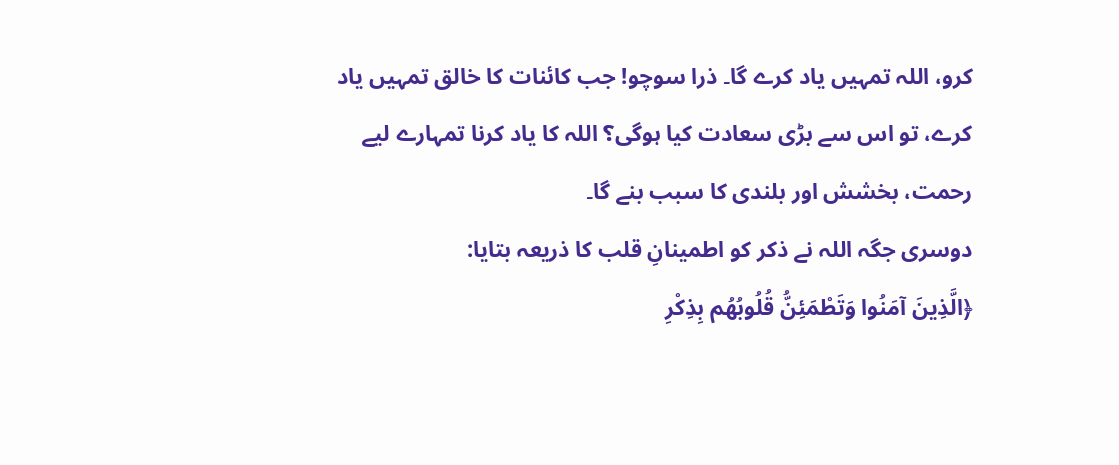کرو، اللہ تمہیں یاد کرے گا۔ ذرا سوچو! جب کائنات کا خالق تمہیں یاد کرے، تو اس سے بڑی سعادت کیا ہوگی؟ اللہ کا یاد کرنا تمہارے لیے رحمت، بخشش اور بلندی کا سبب بنے گا۔
دوسری جگہ اللہ نے ذکر کو اطمینانِ قلب کا ذریعہ بتایا:
﴿الَّذِينَ آمَنُوا وَتَطْمَئِنُّ قُلُوبُهُم بِذِكْرِ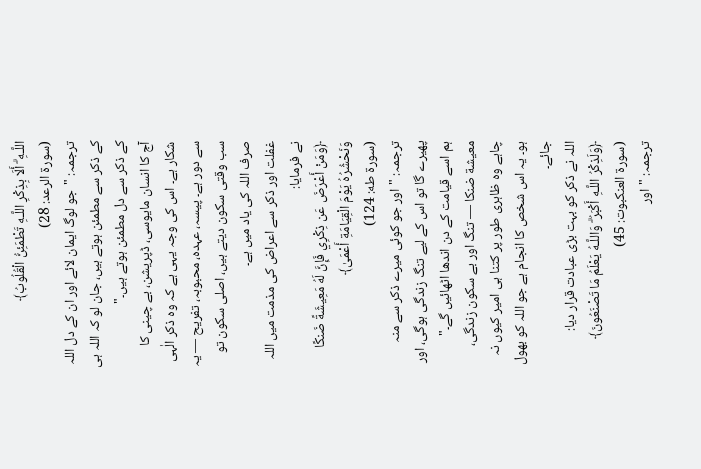اللَّـهِ ۗ أَلَا بِذِكْرِ اللَّـهِ تَطْمَئِنُّ الْقُلُوبُ﴾
(سورۃ الرعد: 28)
ترجمہ: "جو لوگ ایمان لائے اور ان کے دل اللہ کے ذکر سے مطمئن ہوتے ہیں، جان لو کہ اللہ ہی کے ذکر سے دل مطمئن ہوتے ہیں۔"
آج کا انسان مایوسی، ڈپریشن، بے چینی کا شکار ہے۔ اس کی وجہ یہی ہے کہ وہ ذکر الٰہی سے دور ہے۔ پیسہ، عہدہ، محبوبہ، تفریح — یہ سب وقتی سکون دیتے ہیں، اصلی سکون تو صرف اللہ کی یاد میں ہے۔
غفلت اور ذکر سے اعراض کی مذمت میں اللہ نے فرمایا:
﴿وَمَنْ أَعْرَضَ عَن ذِكْرِي فَإِنَّ لَهُ مَعِيشَةً ضَنكًا وَنَحْشُرُهُ يَوْمَ الْقِيَامَةِ أَعْمَىٰ﴾
(سورۃ طه: 124)
ترجمہ: "اور جو کوئی میرے ذکر سے منہ پھیرے گا تو اس کے لیے تنگ زندگی ہوگی، اور ہم اسے قیامت کے دن اندھا اٹھائیں گے۔"
معيشة ضنكا — تنگ اور بے سکون زندگی، چاہے وہ ظاہری طور پر کتنا ہی امیر کیوں نہ ہو۔ یہ اس شخص کا انجام ہے جو اللہ کو بھول جائے۔
اللہ نے ذکر کو بہت بڑی عبادت قرار دیا:
﴿وَلَذِكْرُ اللَّـهِ أَكْبَرُ ۗ وَاللَّـهُ يَعْلَمُ مَا تَصْنَعُونَ﴾
(سورۃ العنكبوت: 45)
ترجمہ: "اور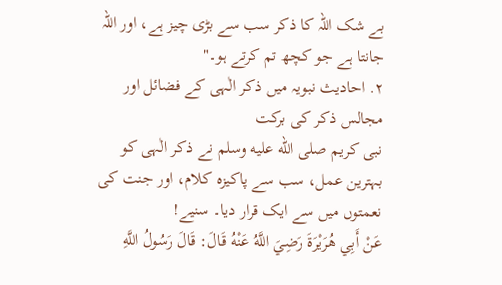بے شک اللہ کا ذکر سب سے بڑی چیز ہے، اور اللہ جانتا ہے جو کچھ تم کرتے ہو۔"
۲. احادیث نبویہ میں ذکر الٰہی کے فضائل اور مجالس ذکر کی برکت
نبی کریم صلى الله عليه وسلم نے ذکر الٰہی کو بہترین عمل، سب سے پاکیزہ کلام، اور جنت کی نعمتوں میں سے ایک قرار دیا۔ سنیے!
عَنْ أَبِي هُرَيْرَةَ رَضِيَ اللَّهُ عَنْهُ قَالَ: قَالَ رَسُولُ اللَّهِ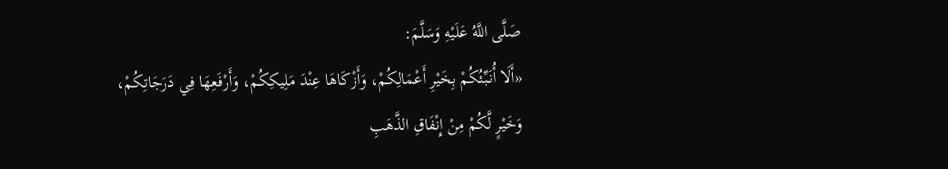صَلَّى اللَّهُ عَلَيْهِ وَسَلَّمَ:
«أَلَا أُنَبِّئُكُمْ بِخَيْرِ أَعْمَالِكُمْ، وَأَزْكَاهَا عِنْدَ مَلِيكِكُمْ، وَأَرْفَعِهَا فِي دَرَجَاتِكُمْ، وَخَيْرٍ لَّكُمْ مِنْ إِنْفَاقِ الذَّهَبِ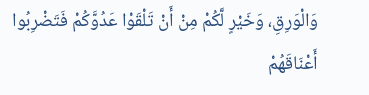وَالْوَرِقِ، وَخَيْرٍ لَّكُمْ مِنْ أَنْ تَلْقَوْا عَدُوَّكُمْ فَتَضْرِبُوا أَعْنَاقَهُمْ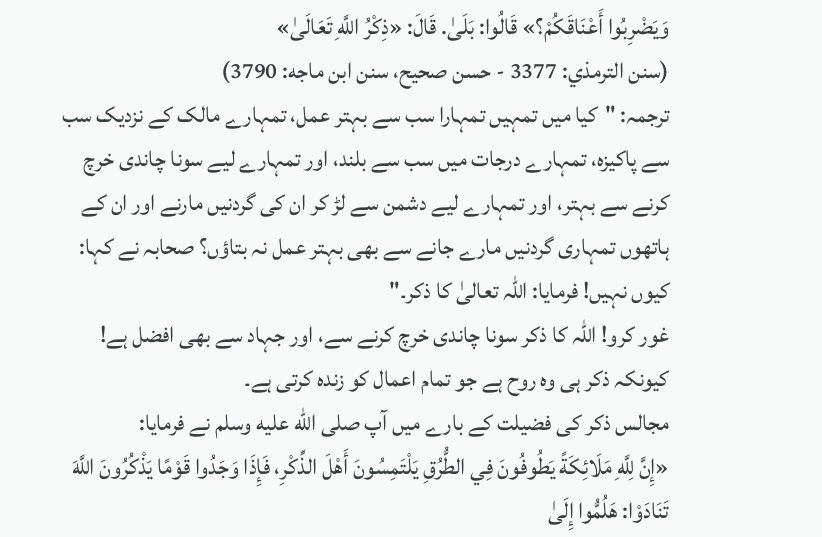وَيَضْرِبُوا أَعْنَاقَكُمْ؟» قَالُوا: بَلَىٰ. قَالَ: «ذِكْرُ اللَّهِ تَعَالَىٰ»
(سنن الترمذي: 3377 - حسن صحيح، سنن ابن ماجه: 3790)
ترجمہ: "کیا میں تمہیں تمہارا سب سے بہتر عمل، تمہارے مالک کے نزدیک سب سے پاکیزہ، تمہارے درجات میں سب سے بلند، اور تمہارے لیے سونا چاندی خرچ کرنے سے بہتر، اور تمہارے لیے دشمن سے لڑ کر ان کی گردنیں مارنے اور ان کے ہاتھوں تمہاری گردنیں مارے جانے سے بھی بہتر عمل نہ بتاؤں؟ صحابہ نے کہا: کیوں نہیں! فرمایا: اللہ تعالیٰ کا ذکر۔"
غور کرو! اللہ کا ذکر سونا چاندی خرچ کرنے سے، اور جہاد سے بھی افضل ہے! کیونکہ ذکر ہی وہ روح ہے جو تمام اعمال کو زندہ کرتی ہے۔
مجالس ذکر کی فضیلت کے بارے میں آپ صلى الله عليه وسلم نے فرمایا:
«إِنَّ لِلَّهِ مَلَائِكَةً يَطُوفُونَ فِي الطُّرُقِ يَلْتَمِسُونَ أَهْلَ الذِّكْرِ، فَإِذَا وَجَدُوا قَوْمًا يَذْكُرُونَ اللَّهَ تَنَادَوْا: هَلُمُّوا إِلَىٰ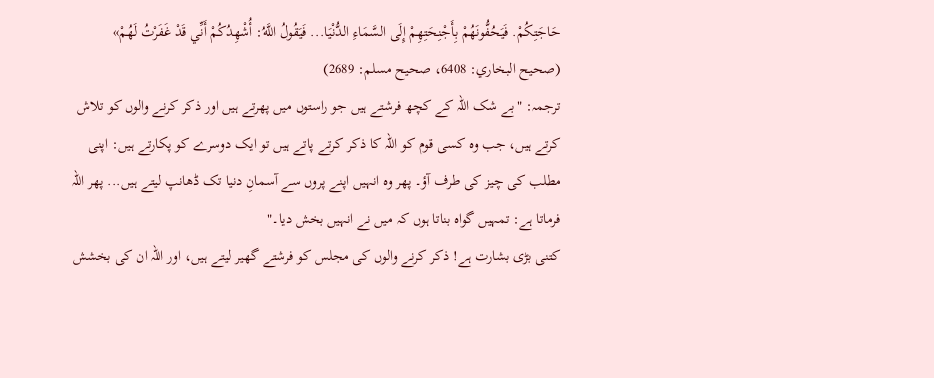حَاجَتِكُمْ. فَيَحُفُّونَهُمْ بِأَجْنِحَتِهِمْ إِلَى السَّمَاءِ الدُّنْيَا... فَيَقُولُ اللَّهُ: أُشْهِدُكُمْ أَنِّي قَدْ غَفَرْتُ لَهُمْ»
(صحيح البخاري: 6408، صحيح مسلم: 2689)
ترجمہ: "بے شک اللہ کے کچھ فرشتے ہیں جو راستوں میں پھرتے ہیں اور ذکر کرنے والوں کو تلاش کرتے ہیں، جب وہ کسی قوم کو اللہ کا ذکر کرتے پاتے ہیں تو ایک دوسرے کو پکارتے ہیں: اپنی مطلب کی چیز کی طرف آؤ۔ پھر وہ انہیں اپنے پروں سے آسمانِ دنیا تک ڈھانپ لیتے ہیں... پھر اللہ فرماتا ہے: تمہیں گواہ بناتا ہوں کہ میں نے انہیں بخش دیا۔"
کتنی بڑی بشارت ہے! ذکر کرنے والوں کی مجلس کو فرشتے گھیر لیتے ہیں، اور اللہ ان کی بخشش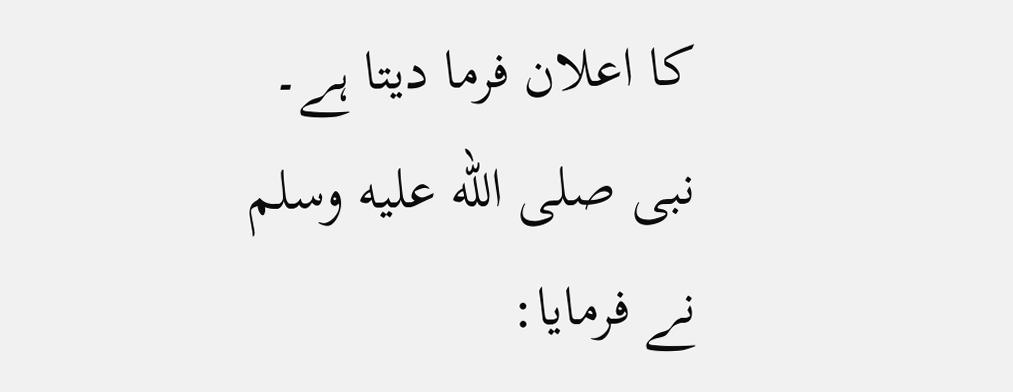کا اعلان فرما دیتا ہے۔
نبی صلى الله عليه وسلم نے فرمایا: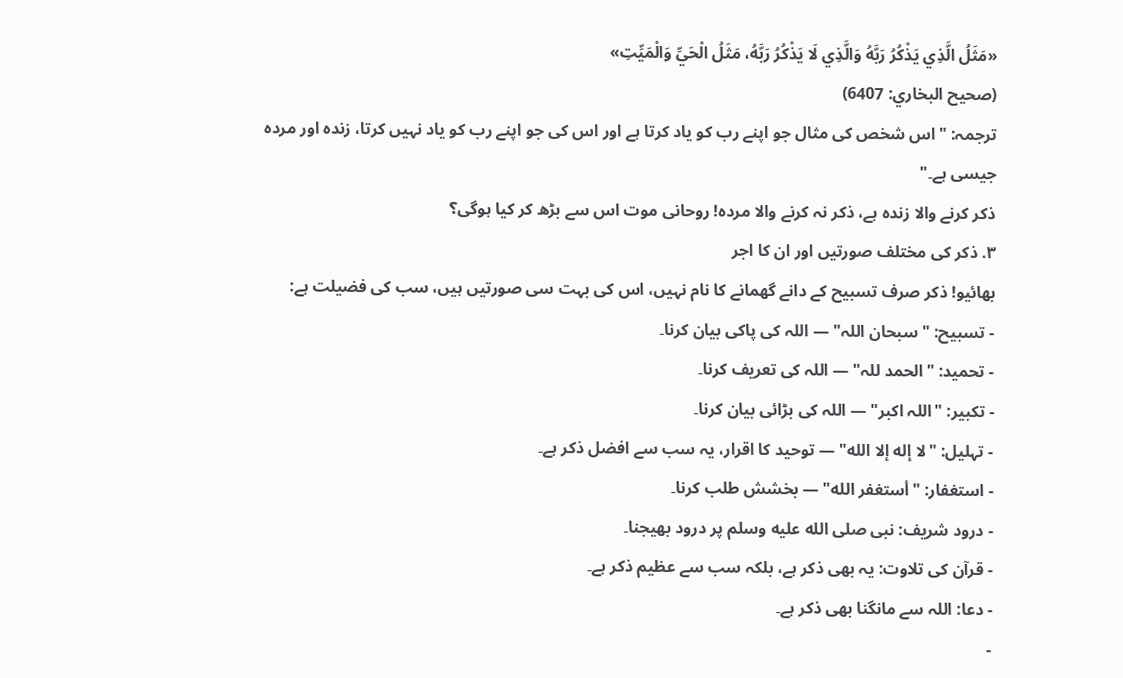«مَثَلُ الَّذِي يَذْكُرُ رَبَّهُ وَالَّذِي لَا يَذْكُرُ رَبَّهُ، مَثَلُ الْحَيِّ وَالْمَيِّتِ»
(صحيح البخاري: 6407)
ترجمہ: "اس شخص کی مثال جو اپنے رب کو یاد کرتا ہے اور اس کی جو اپنے رب کو یاد نہیں کرتا، زندہ اور مردہ جیسی ہے۔"
ذکر کرنے والا زندہ ہے، ذکر نہ کرنے والا مردہ! روحانی موت اس سے بڑھ کر کیا ہوگی؟
۳. ذکر کی مختلف صورتیں اور ان کا اجر
بھائیو! ذکر صرف تسبیح کے دانے گھمانے کا نام نہیں، اس کی بہت سی صورتیں ہیں، سب کی فضیلت ہے:
- تسبیح: "سبحان اللہ" — اللہ کی پاکی بیان کرنا۔
- تحمید: "الحمد للہ" — اللہ کی تعریف کرنا۔
- تکبیر: "اللہ اکبر" — اللہ کی بڑائی بیان کرنا۔
- تہلیل: "لا إله إلا الله" — توحید کا اقرار، یہ سب سے افضل ذکر ہے۔
- استغفار: "أستغفر الله" — بخشش طلب کرنا۔
- درود شریف: نبی صلى الله عليه وسلم پر درود بھیجنا۔
- قرآن کی تلاوت: یہ بھی ذکر ہے، بلکہ سب سے عظیم ذکر ہے۔
- دعا: اللہ سے مانگنا بھی ذکر ہے۔
-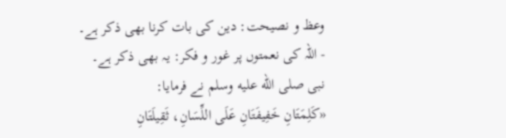وعظ و نصیحت: دین کی بات کرنا بھی ذکر ہے۔
- اللہ کی نعمتوں پر غور و فکر: یہ بھی ذکر ہے۔
نبی صلى الله عليه وسلم نے فرمایا:
«كَلِمَتَانِ خَفِيفَتَانِ عَلَى اللِّسَانِ، ثَقِيلَتَانِ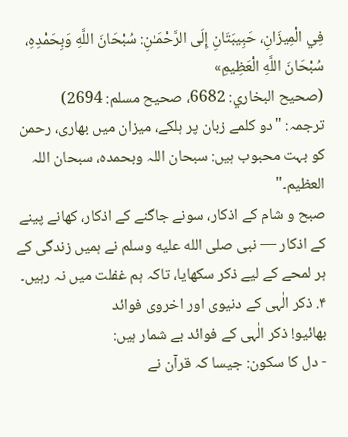فِي الْمِيزَانِ، حَبِيبَتَانِ إِلَى الرَّحْمَـٰنِ: سُبْحَانَ اللَّهِ وَبِحَمْدِهِ، سُبْحَانَ اللَّهِ الْعَظِيمِ»
(صحيح البخاري: 6682، صحيح مسلم: 2694)
ترجمہ: "دو کلمے زبان پر ہلکے، میزان میں بھاری، رحمن کو بہت محبوب ہیں: سبحان اللہ وبحمدہ، سبحان اللہ العظیم۔"
صبح و شام کے اذکار، سونے جاگنے کے اذکار، کھانے پینے کے اذکار — نبی صلى الله عليه وسلم نے ہمیں زندگی کے ہر لمحے کے لیے ذکر سکھایا، تاکہ ہم غفلت میں نہ رہیں۔
۴. ذکر الٰہی کے دنیوی اور اخروی فوائد
بھائیو! ذکر الٰہی کے فوائد بے شمار ہیں:
- دل کا سکون: جیسا کہ قرآن نے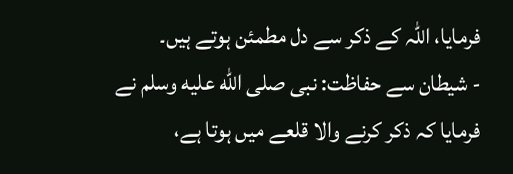فرمایا، اللہ کے ذکر سے دل مطمئن ہوتے ہیں۔
- شیطان سے حفاظت: نبی صلى الله عليه وسلم نے فرمایا کہ ذکر کرنے والا قلعے میں ہوتا ہے،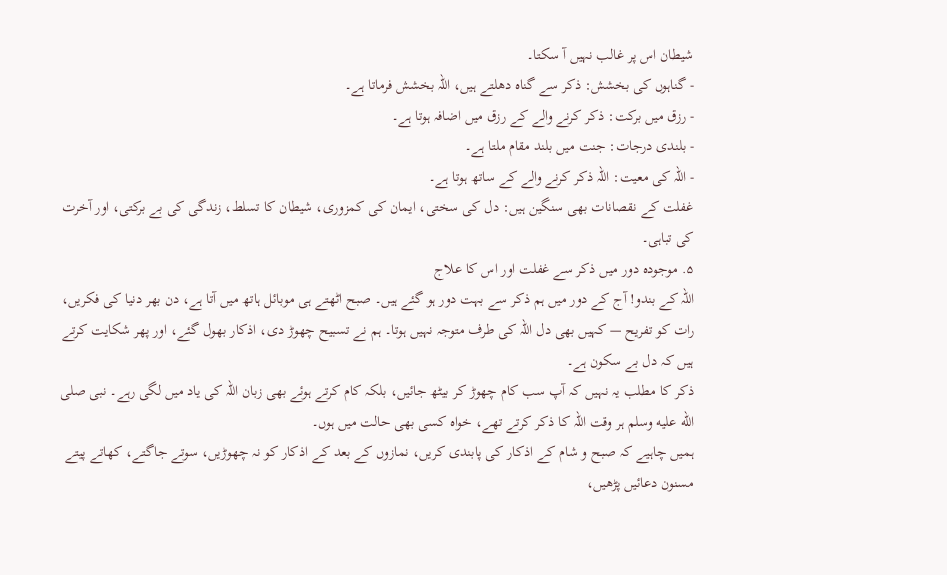شیطان اس پر غالب نہیں آ سکتا۔
- گناہوں کی بخشش: ذکر سے گناہ دھلتے ہیں، اللہ بخشش فرماتا ہے۔
- رزق میں برکت: ذکر کرنے والے کے رزق میں اضافہ ہوتا ہے۔
- بلندی درجات: جنت میں بلند مقام ملتا ہے۔
- اللہ کی معیت: اللہ ذکر کرنے والے کے ساتھ ہوتا ہے۔
غفلت کے نقصانات بھی سنگین ہیں: دل کی سختی، ایمان کی کمزوری، شیطان کا تسلط، زندگی کی بے برکتی، اور آخرت کی تباہی۔
۵. موجودہ دور میں ذکر سے غفلت اور اس کا علاج
اللہ کے بندو! آج کے دور میں ہم ذکر سے بہت دور ہو گئے ہیں۔ صبح اٹھتے ہی موبائل ہاتھ میں آتا ہے، دن بھر دنیا کی فکریں، رات کو تفریح — کہیں بھی دل اللہ کی طرف متوجہ نہیں ہوتا۔ ہم نے تسبیح چھوڑ دی، اذکار بھول گئے، اور پھر شکایت کرتے ہیں کہ دل بے سکون ہے۔
ذکر کا مطلب یہ نہیں کہ آپ سب کام چھوڑ کر بیٹھ جائیں، بلکہ کام کرتے ہوئے بھی زبان اللہ کی یاد میں لگی رہے۔ نبی صلى الله عليه وسلم ہر وقت اللہ کا ذکر کرتے تھے، خواہ کسی بھی حالت میں ہوں۔
ہمیں چاہیے کہ صبح و شام کے اذکار کی پابندی کریں، نمازوں کے بعد کے اذکار کو نہ چھوڑیں، سوتے جاگتے، کھاتے پیتے مسنون دعائیں پڑھیں،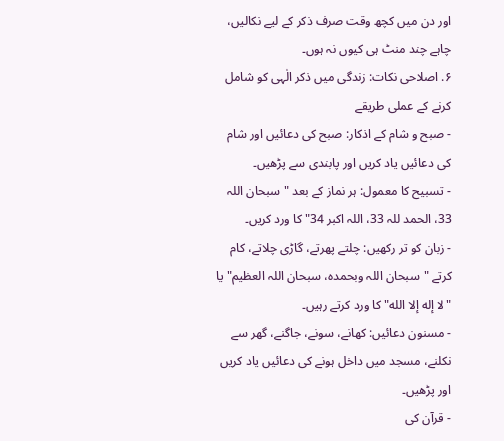اور دن میں کچھ وقت صرف ذکر کے لیے نکالیں، چاہے چند منٹ ہی کیوں نہ ہوں۔
۶. اصلاحی نکات: زندگی میں ذکر الٰہی کو شامل کرنے کے عملی طریقے
- صبح و شام کے اذکار: صبح کی دعائیں اور شام کی دعائیں یاد کریں اور پابندی سے پڑھیں۔
- تسبیح کا معمول: ہر نماز کے بعد "سبحان اللہ 33، الحمد للہ 33، اللہ اکبر 34" کا ورد کریں۔
- زبان کو تر رکھیں: چلتے پھرتے، گاڑی چلاتے، کام کرتے "سبحان اللہ وبحمدہ، سبحان اللہ العظیم" یا "لا إله إلا الله" کا ورد کرتے رہیں۔
- مسنون دعائیں: کھانے، سونے، جاگنے، گھر سے نکلنے، مسجد میں داخل ہونے کی دعائیں یاد کریں اور پڑھیں۔
- قرآن کی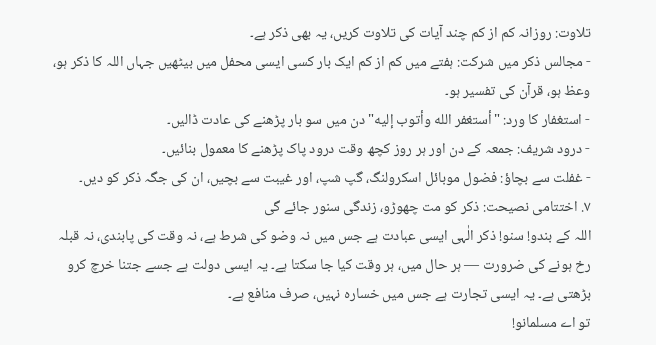تلاوت: روزانہ کم از کم چند آیات کی تلاوت کریں، یہ بھی ذکر ہے۔
- مجالس ذکر میں شرکت: ہفتے میں کم از کم ایک بار کسی ایسی محفل میں بیٹھیں جہاں اللہ کا ذکر ہو، وعظ ہو، قرآن کی تفسیر ہو۔
- استغفار کا ورد: "أستغفر الله وأتوب إليه" دن میں سو بار پڑھنے کی عادت ڈالیں۔
- درود شریف: جمعہ کے دن اور ہر روز کچھ وقت درود پاک پڑھنے کا معمول بنائیں۔
- غفلت سے بچاؤ: فضول موبائل اسکرولنگ، گپ شپ، اور غیبت سے بچیں، ان کی جگہ ذکر کو دیں۔
۷. اختتامی نصیحت: ذکر کو مت چھوڑو، زندگی سنور جائے گی
اللہ کے بندو! سنو! ذکر الٰہی ایسی عبادت ہے جس میں نہ وضو کی شرط ہے، نہ وقت کی پابندی، نہ قبلہ رخ ہونے کی ضرورت — ہر حال میں، ہر وقت کیا جا سکتا ہے۔ یہ ایسی دولت ہے جسے جتنا خرچ کرو بڑھتی ہے۔ یہ ایسی تجارت ہے جس میں خسارہ نہیں، صرف منافع ہے۔
تو اے مسلمانو!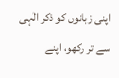اپنی زبانوں کو ذکر الٰہی سے تر رکھو، اپنے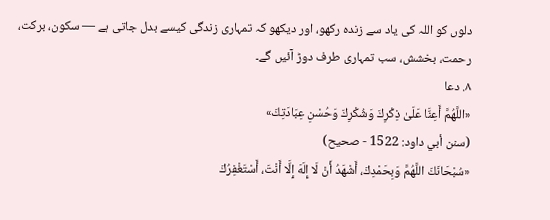دلوں کو اللہ کی یاد سے زندہ رکھو، اور دیکھو کہ تمہاری زندگی کیسے بدل جاتی ہے — سکون، برکت، رحمت، بخشش، سب تمہاری طرف دوڑ آئیں گے۔
۸. دعا
«اللَّهُمَّ أَعِنَّا عَلَىٰ ذِكْرِكَ وَشُكْرِكَ وَحُسْنِ عِبَادَتِكَ»
(سنن أبي داود: 1522 - صحيح)
«سُبْحَانَكَ اللَّهُمَّ وَبِحَمْدِكَ، أَشْهَدُ أَنْ لَا إِلَهَ إِلَّا أَنْتَ، أَسْتَغْفِرُكَ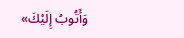وَأَتُوبُ إِلَيْكَ»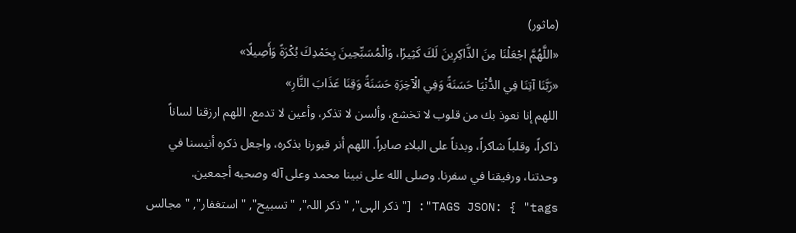(ماثور)
«اللَّهُمَّ اجْعَلْنَا مِنَ الذَّاكِرِينَ لَكَ كَثِيرًا، وَالْمُسَبِّحِينَ بِحَمْدِكَ بُكْرَةً وَأَصِيلًا»
«رَبَّنَا آتِنَا فِي الدُّنْيَا حَسَنَةً وَفِي الْآخِرَةِ حَسَنَةً وَقِنَا عَذَابَ النَّارِ»
اللهم إنا نعوذ بك من قلوب لا تخشع، وألسن لا تذكر، وأعين لا تدمع. اللهم ارزقنا لساناً ذاكراً، وقلباً شاكراً، وبدناً على البلاء صابراً. اللهم أنر قبورنا بذكره، واجعل ذكره أنيسنا في وحدتنا، ورفيقنا في سفرنا. وصلى الله على نبينا محمد وعلى آله وصحبه أجمعين.
TAGS JSON: { "tags": ["ذکر الہی", "ذکر اللہ", "تسبیح", "استغفار", "مجالس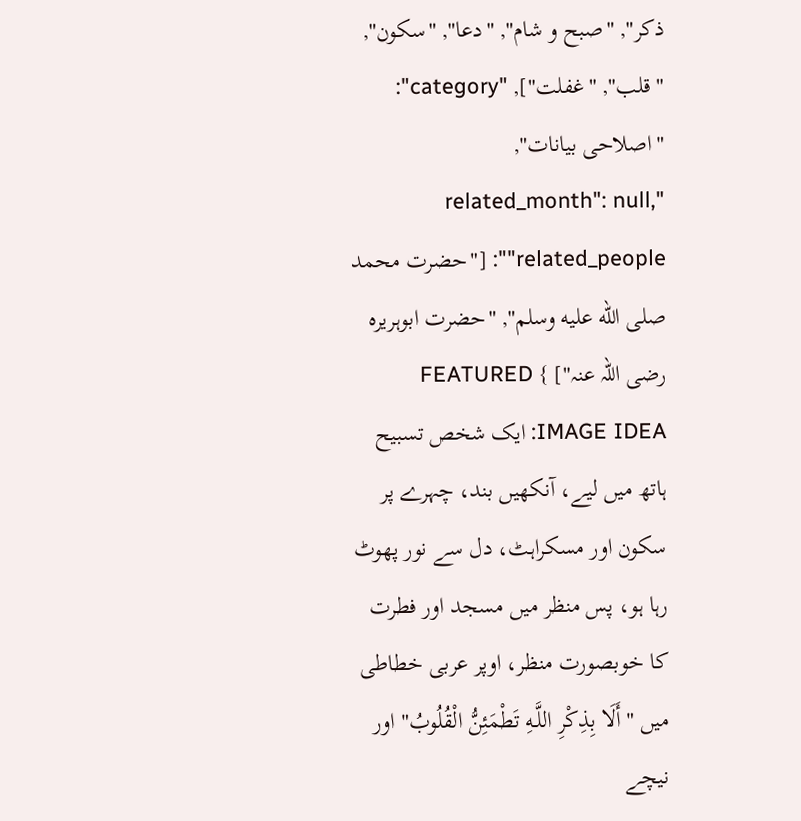ذکر", "صبح و شام", "دعا", "سکون", "قلب", "غفلت"], "category": "اصلاحی بیانات", "related_month": null, "related_people": ["حضرت محمد صلى الله عليه وسلم", "حضرت ابوہریرہ رضی اللہ عنہ"] } FEATURED IMAGE IDEA: ایک شخص تسبیح ہاتھ میں لیے، آنکھیں بند، چہرے پر سکون اور مسکراہٹ، دل سے نور پھوٹ رہا ہو، پس منظر میں مسجد اور فطرت کا خوبصورت منظر، اوپر عربی خطاطی میں "أَلَا بِذِكْرِ اللَّـهِ تَطْمَئِنُّ الْقُلُوبُ" اور نیچے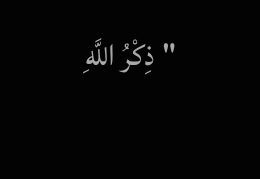"ذِكْرُ اللَّهِ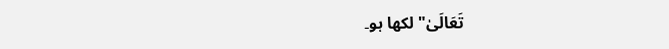تَعَالَىٰ" لکھا ہو۔